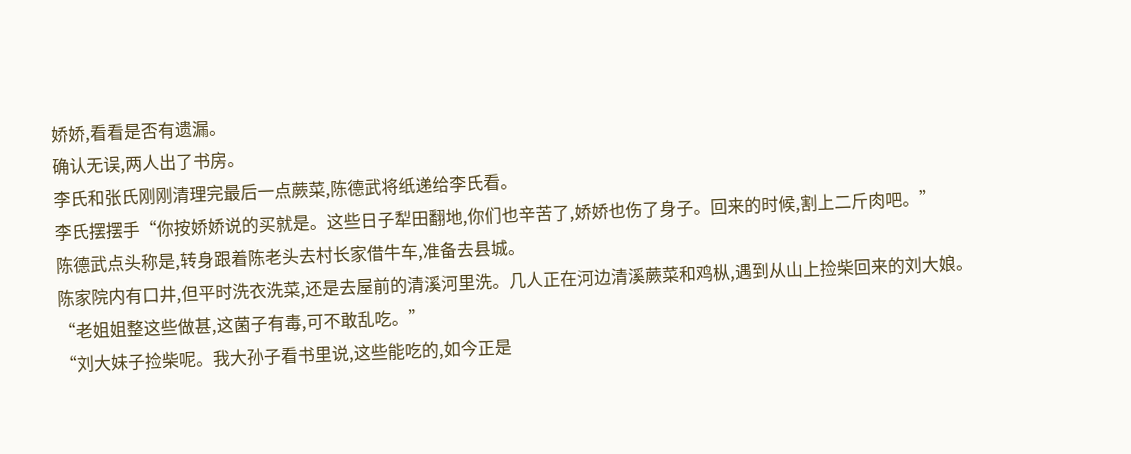娇娇,看看是否有遗漏。
确认无误,两人出了书房。
李氏和张氏刚刚清理完最后一点蕨菜,陈德武将纸递给李氏看。
李氏摆摆手“你按娇娇说的买就是。这些日子犁田翻地,你们也辛苦了,娇娇也伤了身子。回来的时候,割上二斤肉吧。”
陈德武点头称是,转身跟着陈老头去村长家借牛车,准备去县城。
陈家院内有口井,但平时洗衣洗菜,还是去屋前的清溪河里洗。几人正在河边清溪蕨菜和鸡枞,遇到从山上捡柴回来的刘大娘。
“老姐姐整这些做甚,这菌子有毒,可不敢乱吃。”
“刘大妹子捡柴呢。我大孙子看书里说,这些能吃的,如今正是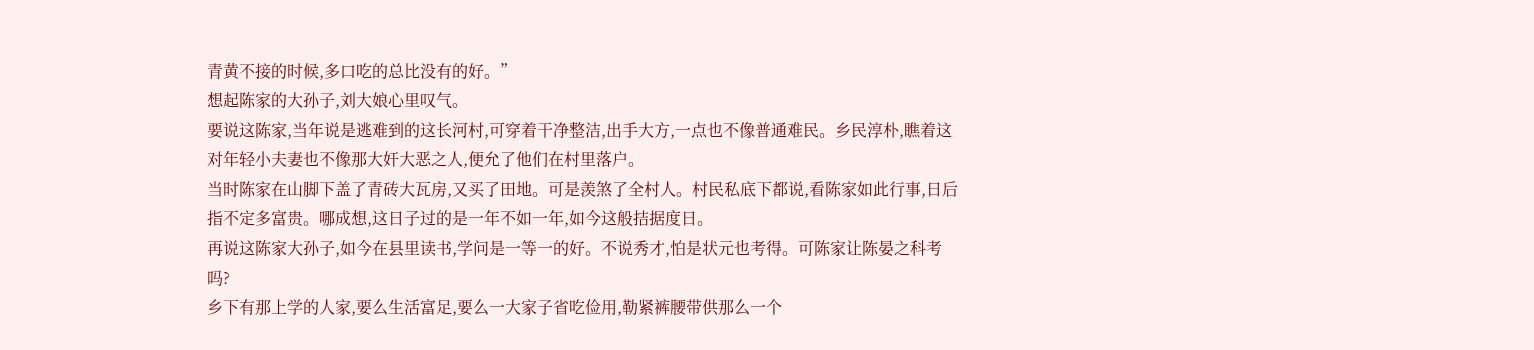青黄不接的时候,多口吃的总比没有的好。”
想起陈家的大孙子,刘大娘心里叹气。
要说这陈家,当年说是逃难到的这长河村,可穿着干净整洁,出手大方,一点也不像普通难民。乡民淳朴,瞧着这对年轻小夫妻也不像那大奸大恶之人,便允了他们在村里落户。
当时陈家在山脚下盖了青砖大瓦房,又买了田地。可是羡煞了全村人。村民私底下都说,看陈家如此行事,日后指不定多富贵。哪成想,这日子过的是一年不如一年,如今这般拮据度日。
再说这陈家大孙子,如今在县里读书,学问是一等一的好。不说秀才,怕是状元也考得。可陈家让陈晏之科考吗?
乡下有那上学的人家,要么生活富足,要么一大家子省吃俭用,勒紧裤腰带供那么一个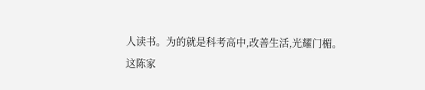人读书。为的就是科考高中,改善生活,光耀门楣。
这陈家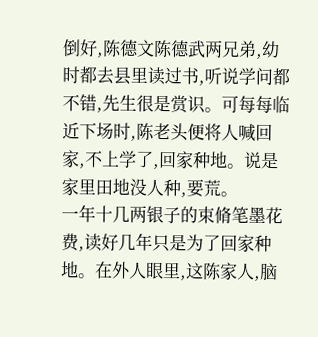倒好,陈德文陈德武两兄弟,幼时都去县里读过书,听说学问都不错,先生很是赏识。可每每临近下场时,陈老头便将人喊回家,不上学了,回家种地。说是家里田地没人种,要荒。
一年十几两银子的束脩笔墨花费,读好几年只是为了回家种地。在外人眼里,这陈家人,脑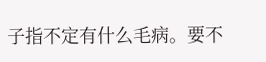子指不定有什么毛病。要不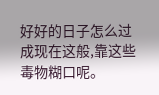好好的日子怎么过成现在这般,靠这些毒物糊口呢。